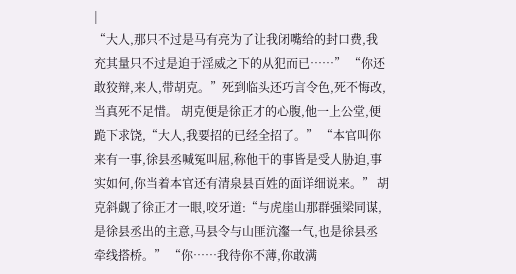|
“大人,那只不过是马有亮为了让我闭嘴给的封口费,我充其量只不过是迫于淫威之下的从犯而已……” “你还敢狡辩,来人,带胡克。”死到临头还巧言令色,死不悔改,当真死不足惜。 胡克便是徐正才的心腹,他一上公堂,便跪下求饶,“大人,我要招的已经全招了。” “本官叫你来有一事,徐县丞喊冤叫屈,称他干的事皆是受人胁迫,事实如何,你当着本官还有清泉县百姓的面详细说来。” 胡克斜觑了徐正才一眼,咬牙道:“与虎崖山那群强梁同谋,是徐县丞出的主意,马县令与山匪沆瀣一气,也是徐县丞牵线搭桥。” “你……我待你不薄,你敢满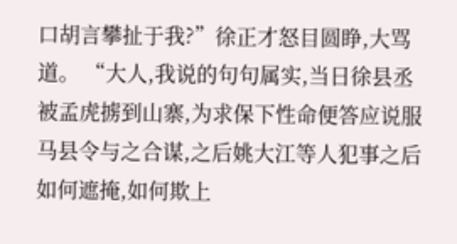口胡言攀扯于我?”徐正才怒目圆睁,大骂道。 “大人,我说的句句属实,当日徐县丞被孟虎掳到山寨,为求保下性命便答应说服马县令与之合谋,之后姚大江等人犯事之后如何遮掩,如何欺上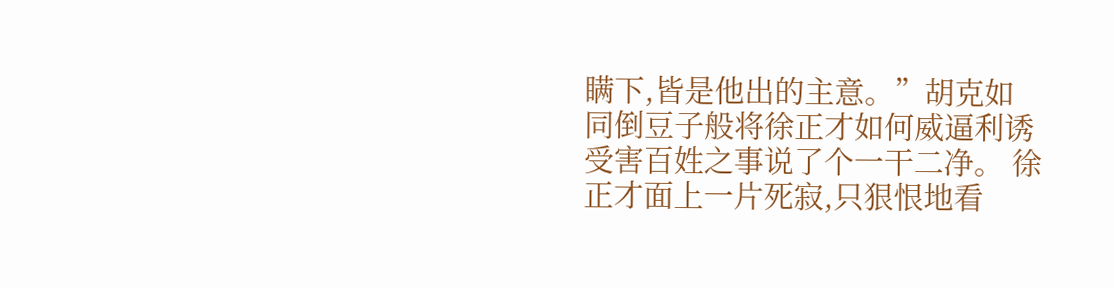瞒下,皆是他出的主意。”胡克如同倒豆子般将徐正才如何威逼利诱受害百姓之事说了个一干二净。 徐正才面上一片死寂,只狠恨地看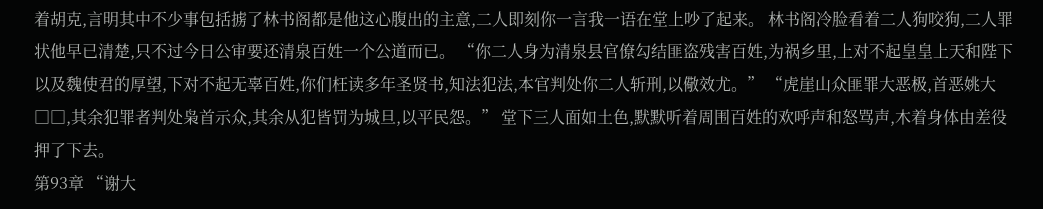着胡克,言明其中不少事包括掳了林书阁都是他这心腹出的主意,二人即刻你一言我一语在堂上吵了起来。 林书阁冷脸看着二人狗咬狗,二人罪状他早已清楚,只不过今日公审要还清泉百姓一个公道而已。 “你二人身为清泉县官僚勾结匪盗残害百姓,为祸乡里,上对不起皇皇上天和陛下以及魏使君的厚望,下对不起无辜百姓,你们枉读多年圣贤书,知法犯法,本官判处你二人斩刑,以儆效尤。” “虎崖山众匪罪大恶极,首恶姚大□□,其余犯罪者判处枭首示众,其余从犯皆罚为城旦,以平民怨。” 堂下三人面如土色,默默听着周围百姓的欢呼声和怒骂声,木着身体由差役押了下去。
第93章 “谢大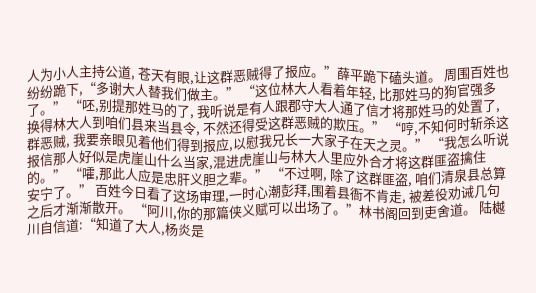人为小人主持公道, 苍天有眼,让这群恶贼得了报应。”薛平跪下磕头道。 周围百姓也纷纷跪下,“多谢大人替我们做主。” “这位林大人看着年轻, 比那姓马的狗官强多了。” “呸,别提那姓马的了, 我听说是有人跟郡守大人通了信才将那姓马的处置了, 换得林大人到咱们县来当县令, 不然还得受这群恶贼的欺压。” “哼,不知何时斩杀这群恶贼, 我要亲眼见着他们得到报应,以慰我兄长一大家子在天之灵。” “我怎么听说报信那人好似是虎崖山什么当家,混进虎崖山与林大人里应外合才将这群匪盗擒住的。” “嚯,那此人应是忠肝义胆之辈。” “不过啊, 除了这群匪盗, 咱们清泉县总算安宁了。” 百姓今日看了这场审理,一时心潮彭拜,围着县衙不肯走, 被差役劝诫几句之后才渐渐散开。 “阿川,你的那篇侠义赋可以出场了。”林书阁回到吏舍道。 陆樾川自信道:“知道了大人,杨炎是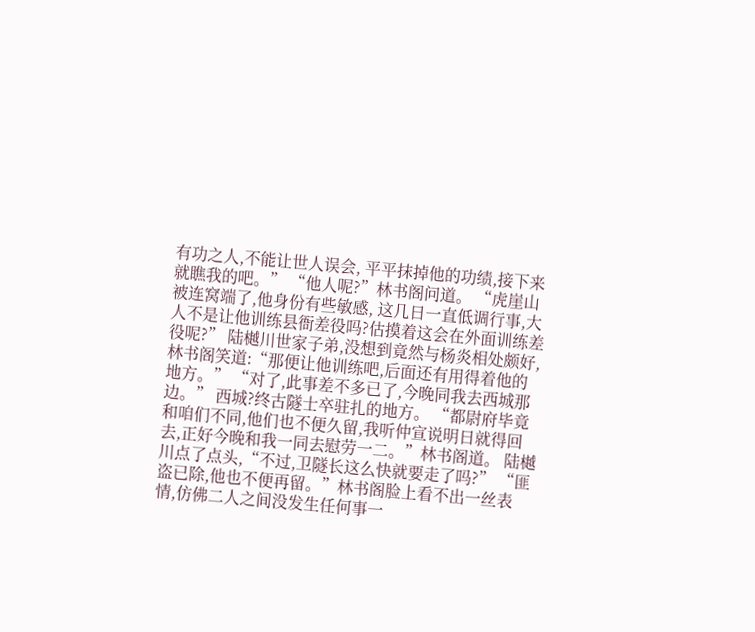有功之人,不能让世人误会, 平平抹掉他的功绩,接下来就瞧我的吧。” “他人呢?”林书阁问道。 “虎崖山被连窝端了,他身份有些敏感, 这几日一直低调行事,大人不是让他训练县衙差役吗?估摸着这会在外面训练差役呢?” 陆樾川世家子弟,没想到竟然与杨炎相处颇好, 林书阁笑道:“那便让他训练吧,后面还有用得着他的地方。” “对了,此事差不多已了,今晚同我去西城那边。” 西城?终古隧士卒驻扎的地方。 “都尉府毕竟和咱们不同,他们也不便久留,我听仲宣说明日就得回去,正好今晚和我一同去慰劳一二。”林书阁道。 陆樾川点了点头,“不过,卫隧长这么快就要走了吗?” “匪盗已除,他也不便再留。”林书阁脸上看不出一丝表情,仿佛二人之间没发生任何事一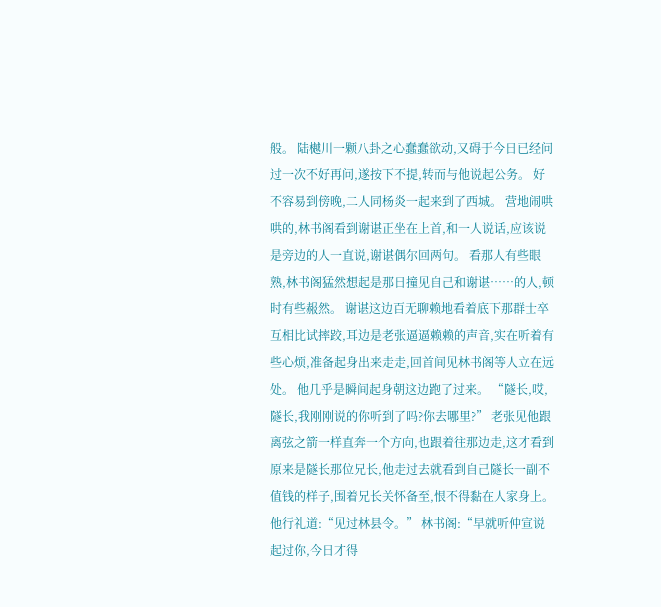般。 陆樾川一颗八卦之心蠢蠢欲动,又碍于今日已经问过一次不好再问,遂按下不提,转而与他说起公务。 好不容易到傍晚,二人同杨炎一起来到了西城。 营地闹哄哄的,林书阁看到谢谌正坐在上首,和一人说话,应该说是旁边的人一直说,谢谌偶尔回两句。 看那人有些眼熟,林书阁猛然想起是那日撞见自己和谢谌……的人,顿时有些赧然。 谢谌这边百无聊赖地看着底下那群士卒互相比试摔跤,耳边是老张逼逼赖赖的声音,实在听着有些心烦,准备起身出来走走,回首间见林书阁等人立在远处。 他几乎是瞬间起身朝这边跑了过来。 “隧长,哎,隧长,我刚刚说的你听到了吗?你去哪里?” 老张见他跟离弦之箭一样直奔一个方向,也跟着往那边走,这才看到原来是隧长那位兄长,他走过去就看到自己隧长一副不值钱的样子,围着兄长关怀备至,恨不得黏在人家身上。 他行礼道:“见过林县令。” 林书阁:“早就听仲宣说起过你,今日才得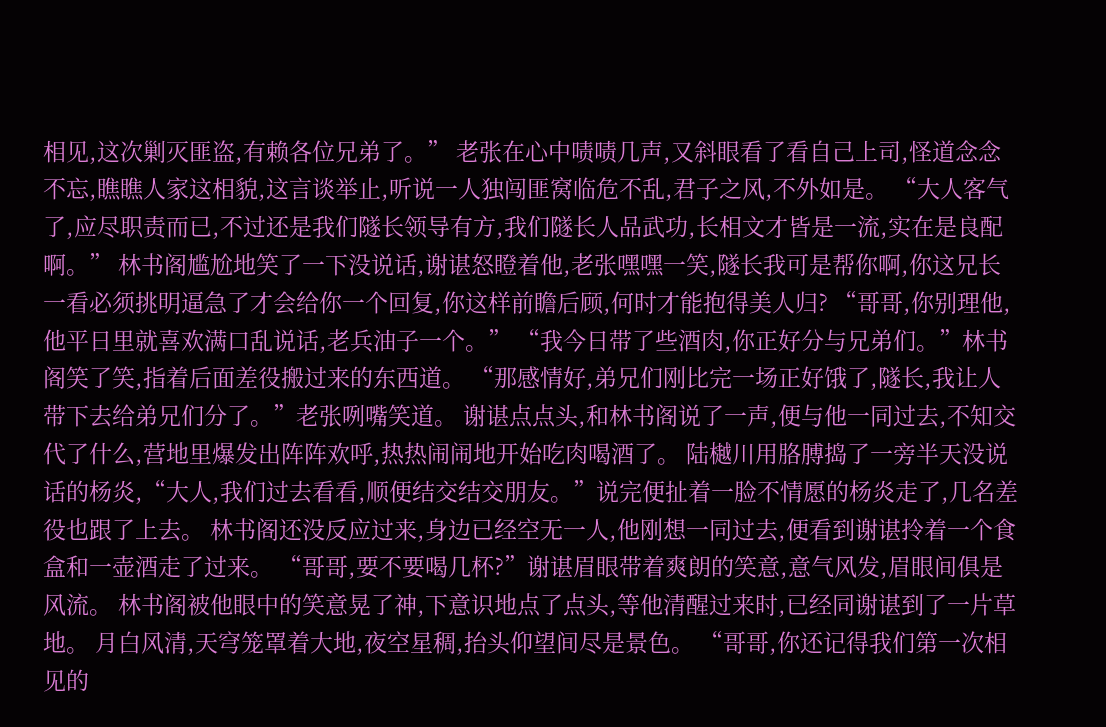相见,这次剿灭匪盗,有赖各位兄弟了。” 老张在心中啧啧几声,又斜眼看了看自己上司,怪道念念不忘,瞧瞧人家这相貌,这言谈举止,听说一人独闯匪窝临危不乱,君子之风,不外如是。 “大人客气了,应尽职责而已,不过还是我们隧长领导有方,我们隧长人品武功,长相文才皆是一流,实在是良配啊。” 林书阁尴尬地笑了一下没说话,谢谌怒瞪着他,老张嘿嘿一笑,隧长我可是帮你啊,你这兄长一看必须挑明逼急了才会给你一个回复,你这样前瞻后顾,何时才能抱得美人归? “哥哥,你别理他,他平日里就喜欢满口乱说话,老兵油子一个。” “我今日带了些酒肉,你正好分与兄弟们。”林书阁笑了笑,指着后面差役搬过来的东西道。 “那感情好,弟兄们刚比完一场正好饿了,隧长,我让人带下去给弟兄们分了。”老张咧嘴笑道。 谢谌点点头,和林书阁说了一声,便与他一同过去,不知交代了什么,营地里爆发出阵阵欢呼,热热闹闹地开始吃肉喝酒了。 陆樾川用胳膊捣了一旁半天没说话的杨炎,“大人,我们过去看看,顺便结交结交朋友。”说完便扯着一脸不情愿的杨炎走了,几名差役也跟了上去。 林书阁还没反应过来,身边已经空无一人,他刚想一同过去,便看到谢谌拎着一个食盒和一壶酒走了过来。 “哥哥,要不要喝几杯?”谢谌眉眼带着爽朗的笑意,意气风发,眉眼间俱是风流。 林书阁被他眼中的笑意晃了神,下意识地点了点头,等他清醒过来时,已经同谢谌到了一片草地。 月白风清,天穹笼罩着大地,夜空星稠,抬头仰望间尽是景色。 “哥哥,你还记得我们第一次相见的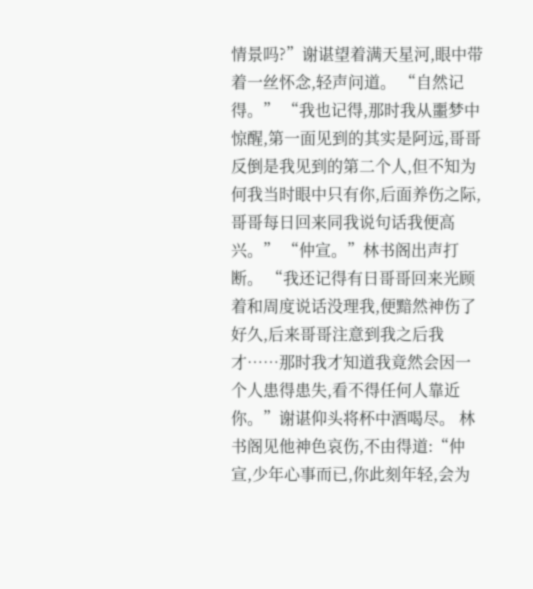情景吗?”谢谌望着满天星河,眼中带着一丝怀念,轻声问道。 “自然记得。” “我也记得,那时我从噩梦中惊醒,第一面见到的其实是阿远,哥哥反倒是我见到的第二个人,但不知为何我当时眼中只有你,后面养伤之际,哥哥每日回来同我说句话我便高兴。” “仲宣。”林书阁出声打断。 “我还记得有日哥哥回来光顾着和周度说话没理我,便黯然神伤了好久,后来哥哥注意到我之后我才……那时我才知道我竟然会因一个人患得患失,看不得任何人靠近你。”谢谌仰头将杯中酒喝尽。 林书阁见他神色哀伤,不由得道:“仲宣,少年心事而已,你此刻年轻,会为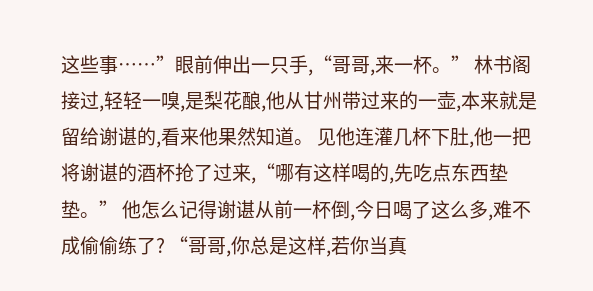这些事……”眼前伸出一只手,“哥哥,来一杯。” 林书阁接过,轻轻一嗅,是梨花酿,他从甘州带过来的一壶,本来就是留给谢谌的,看来他果然知道。 见他连灌几杯下肚,他一把将谢谌的酒杯抢了过来,“哪有这样喝的,先吃点东西垫垫。” 他怎么记得谢谌从前一杯倒,今日喝了这么多,难不成偷偷练了? “哥哥,你总是这样,若你当真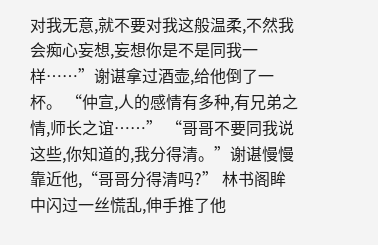对我无意,就不要对我这般温柔,不然我会痴心妄想,妄想你是不是同我一样……”谢谌拿过酒壶,给他倒了一杯。 “仲宣,人的感情有多种,有兄弟之情,师长之谊……” “哥哥不要同我说这些,你知道的,我分得清。”谢谌慢慢靠近他,“哥哥分得清吗?” 林书阁眸中闪过一丝慌乱,伸手推了他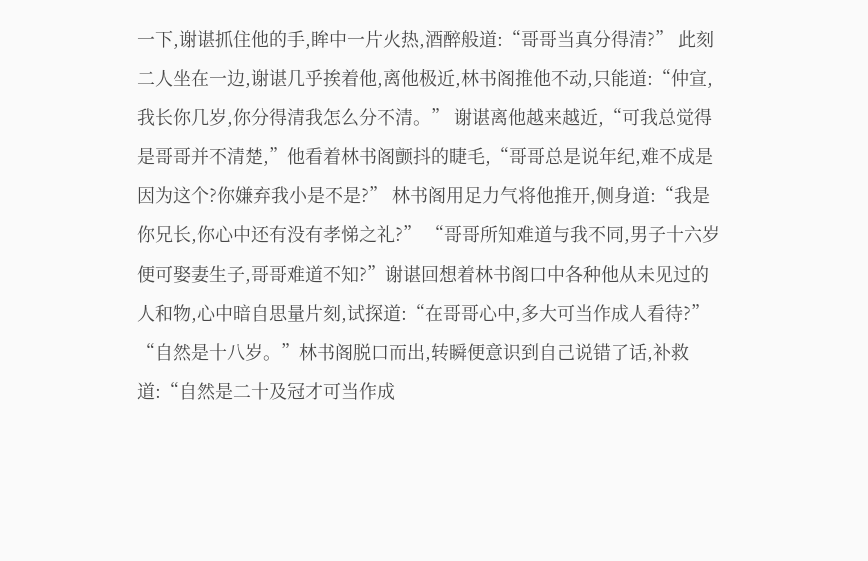一下,谢谌抓住他的手,眸中一片火热,酒醉般道:“哥哥当真分得清?” 此刻二人坐在一边,谢谌几乎挨着他,离他极近,林书阁推他不动,只能道:“仲宣,我长你几岁,你分得清我怎么分不清。” 谢谌离他越来越近,“可我总觉得是哥哥并不清楚,”他看着林书阁颤抖的睫毛,“哥哥总是说年纪,难不成是因为这个?你嫌弃我小是不是?” 林书阁用足力气将他推开,侧身道:“我是你兄长,你心中还有没有孝悌之礼?” “哥哥所知难道与我不同,男子十六岁便可娶妻生子,哥哥难道不知?”谢谌回想着林书阁口中各种他从未见过的人和物,心中暗自思量片刻,试探道:“在哥哥心中,多大可当作成人看待?” “自然是十八岁。”林书阁脱口而出,转瞬便意识到自己说错了话,补救道:“自然是二十及冠才可当作成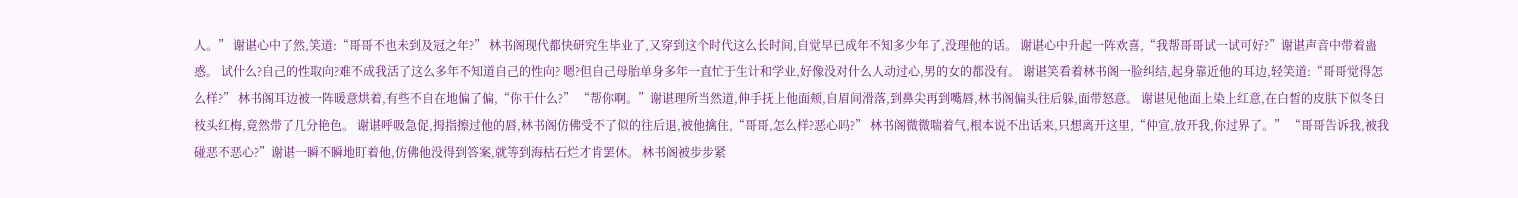人。” 谢谌心中了然,笑道:“哥哥不也未到及冠之年?” 林书阁现代都快研究生毕业了,又穿到这个时代这么长时间,自觉早已成年不知多少年了,没理他的话。 谢谌心中升起一阵欢喜,“我帮哥哥试一试可好?”谢谌声音中带着蛊惑。 试什么?自己的性取向?难不成我活了这么多年不知道自己的性向? 嗯?但自己母胎单身多年一直忙于生计和学业,好像没对什么人动过心,男的女的都没有。 谢谌笑看着林书阁一脸纠结,起身靠近他的耳边,轻笑道:“哥哥觉得怎么样?” 林书阁耳边被一阵暖意烘着,有些不自在地偏了偏,“你干什么?” “帮你啊。”谢谌理所当然道,伸手抚上他面颊,自眉间滑落,到鼻尖再到嘴唇,林书阁偏头往后躲,面带怒意。 谢谌见他面上染上红意,在白皙的皮肤下似冬日枝头红梅,竟然带了几分艳色。 谢谌呼吸急促,拇指擦过他的唇,林书阁仿佛受不了似的往后退,被他擒住,“哥哥,怎么样?恶心吗?” 林书阁微微喘着气,根本说不出话来,只想离开这里,“仲宣,放开我,你过界了。” “哥哥告诉我,被我碰恶不恶心?”谢谌一瞬不瞬地盯着他,仿佛他没得到答案,就等到海枯石烂才肯罢休。 林书阁被步步紧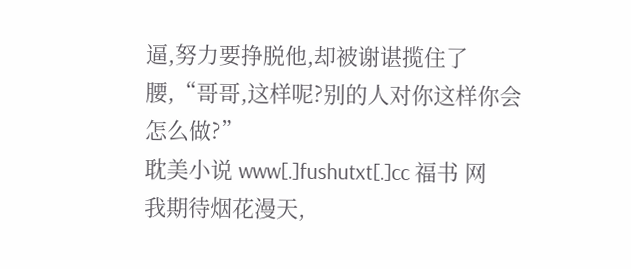逼,努力要挣脱他,却被谢谌揽住了腰,“哥哥,这样呢?别的人对你这样你会怎么做?”
耽美小说 www[.]fushutxt[.]cc 福书 网
我期待烟花漫天,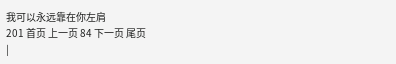我可以永远靠在你左肩
201 首页 上一页 84 下一页 尾页
|